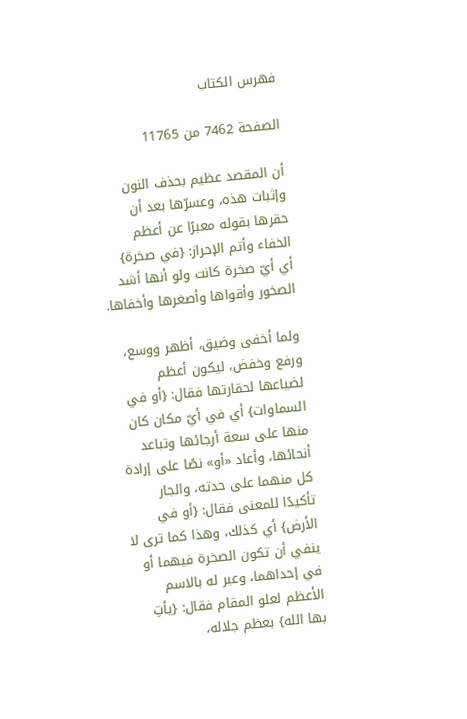فهرس الكتاب

الصفحة 7462 من 11765

أن المقصد عظيم بحذف النون وإثبات هذه، وعسرّها بعد أن حقرها بقوله معبرًا عن أعظم الخفاء وأتم الإحراز: {في صخرة} أي أيّ صخرة كانت ولو أنها أشد الصخور وأقواها وأصغرها وأخفاها.

ولما أخفى وضيق، أظهر ووسع، ورفع وخفض، ليكون أعظم لضياعها لحقارتها فقال: {أو في السماوات} أي في أيّ مكان كان منها على سعة أرجائها وتباعد أنحائها، وأعاد «أو» نصًا على إرادة كل منهما على حدته، والجار تأكيدًا للمعنى فقال: {أو في الأرض} أي كذلك، وهذا كما ترى لا ينفي أن تكون الصخرة فيهما أو في إحداهما، وعبر له بالاسم الأعظم لعلو المقام فقال: {يأتِ بها الله} بعظم جلاله،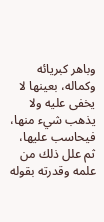وباهر كبريائه وكماله، بعينها لا يخفى عليه ولا يذهب شيء منها، فيحاسب عليها، ثم علل ذلك من علمه وقدرته بقوله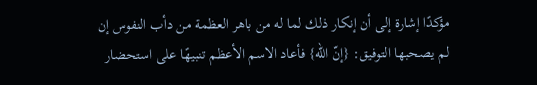مؤكدًا إشارة إلى أن إنكار ذلك لما له من باهر العظمة من دأب النفوس إن لم يصحبها التوفيق: {إنّ الله} فأعاد الاسم الأعظم تنبيهًا على استحضار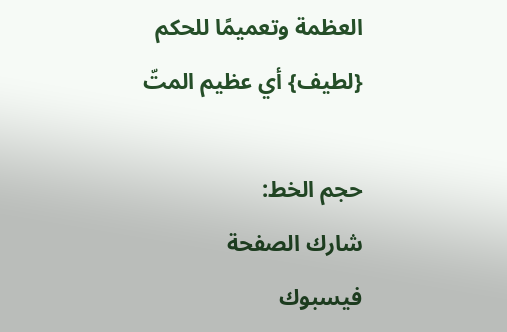العظمة وتعميمًا للحكم {لطيف} أي عظيم المتّ

حجم الخط:
شارك الصفحة
فيسبوك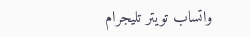واتساب تويتر تليجرام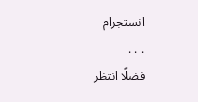انستجرام
. . .
فضلًا انتظر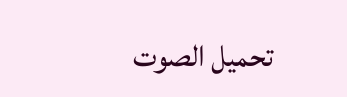تحميل الصوت